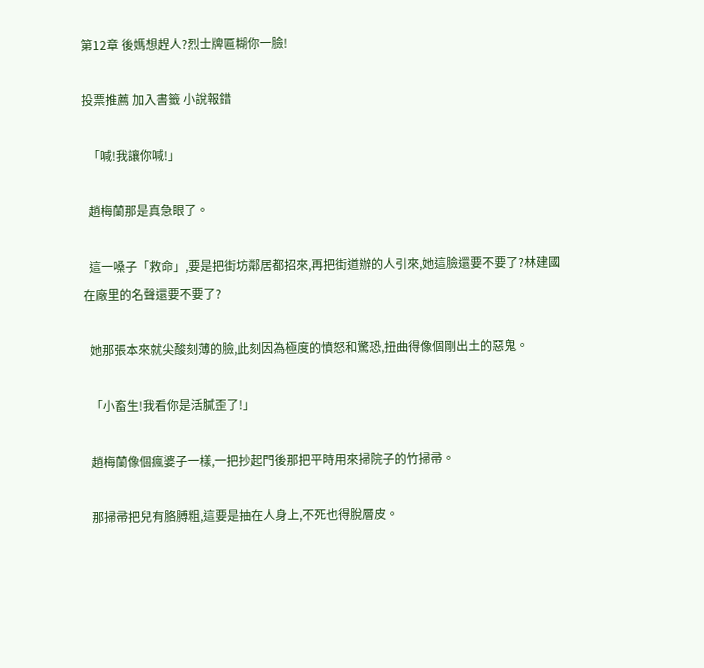第12章 後媽想趕人?烈士牌匾糊你一臉!

投票推薦 加入書籤 小說報錯

  「喊!我讓你喊!」

  趙梅蘭那是真急眼了。

  這一嗓子「救命」,要是把街坊鄰居都招來,再把街道辦的人引來,她這臉還要不要了?林建國在廠里的名聲還要不要了?

  她那張本來就尖酸刻薄的臉,此刻因為極度的憤怒和驚恐,扭曲得像個剛出土的惡鬼。

  「小畜生!我看你是活膩歪了!」

  趙梅蘭像個瘋婆子一樣,一把抄起門後那把平時用來掃院子的竹掃帚。

  那掃帚把兒有胳膊粗,這要是抽在人身上,不死也得脫層皮。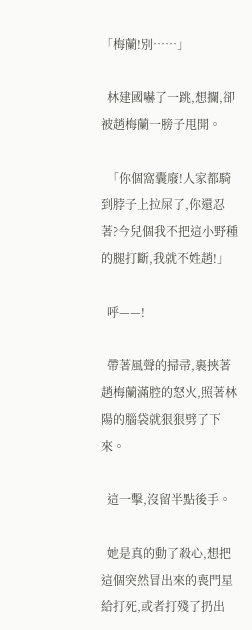「梅蘭!別……」

  林建國嚇了一跳,想攔,卻被趙梅蘭一膀子甩開。

  「你個窩囊廢!人家都騎到脖子上拉屎了,你還忍著?今兒個我不把這小野種的腿打斷,我就不姓趙!」

  呼——!

  帶著風聲的掃帚,裹挾著趙梅蘭滿腔的怒火,照著林陽的腦袋就狠狠劈了下來。

  這一擊,沒留半點後手。

  她是真的動了殺心,想把這個突然冒出來的喪門星給打死,或者打殘了扔出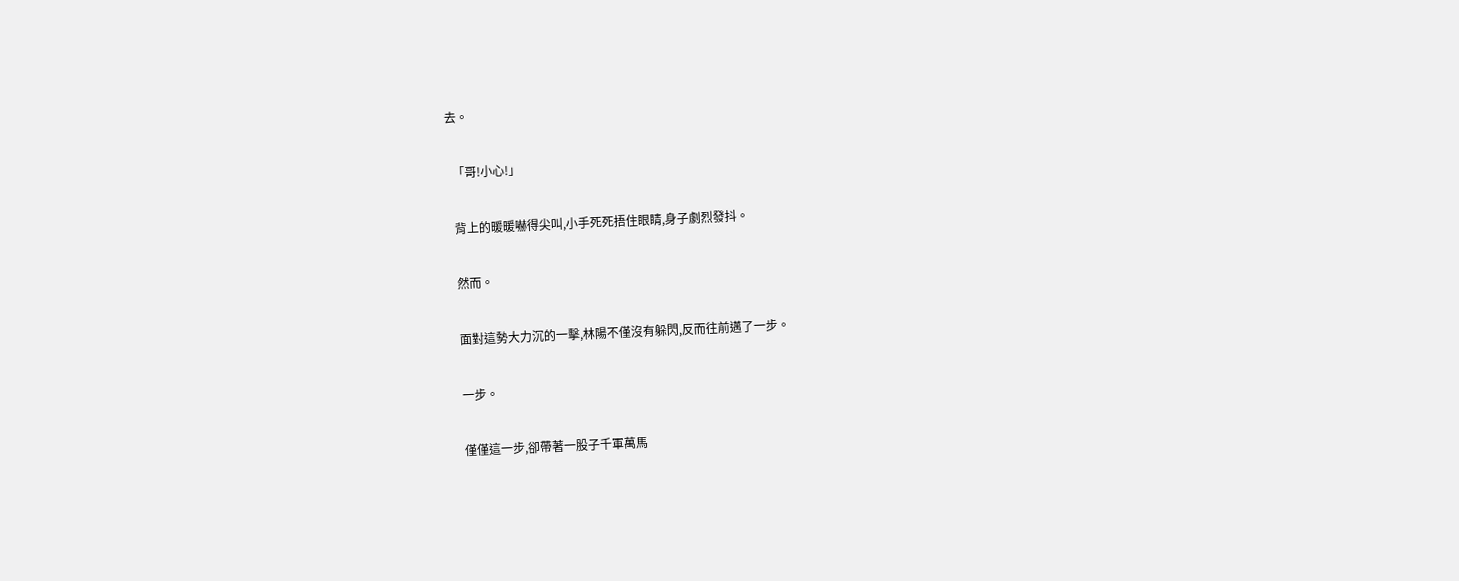去。

  「哥!小心!」

  背上的暖暖嚇得尖叫,小手死死捂住眼睛,身子劇烈發抖。

  然而。

  面對這勢大力沉的一擊,林陽不僅沒有躲閃,反而往前邁了一步。

  一步。

  僅僅這一步,卻帶著一股子千軍萬馬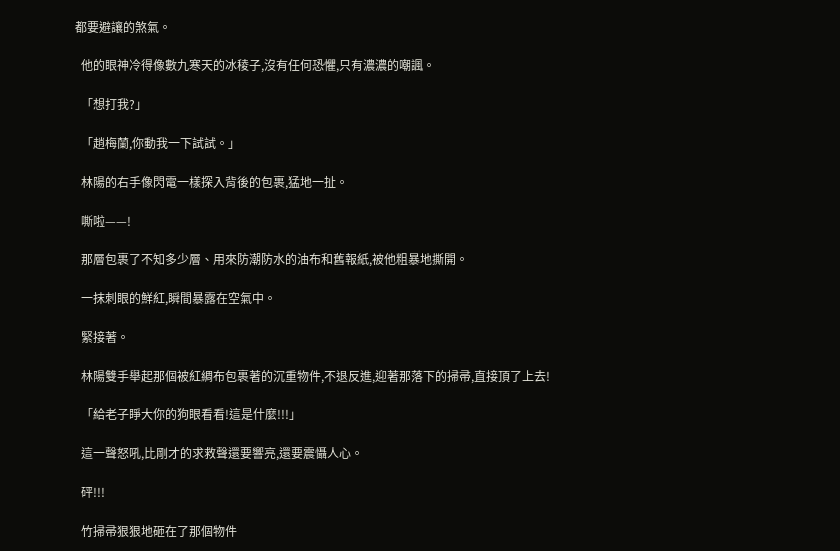都要避讓的煞氣。

  他的眼神冷得像數九寒天的冰稜子,沒有任何恐懼,只有濃濃的嘲諷。

  「想打我?」

  「趙梅蘭,你動我一下試試。」

  林陽的右手像閃電一樣探入背後的包裹,猛地一扯。

  嘶啦——!

  那層包裹了不知多少層、用來防潮防水的油布和舊報紙,被他粗暴地撕開。

  一抹刺眼的鮮紅,瞬間暴露在空氣中。

  緊接著。

  林陽雙手舉起那個被紅綢布包裹著的沉重物件,不退反進,迎著那落下的掃帚,直接頂了上去!

  「給老子睜大你的狗眼看看!這是什麼!!!」

  這一聲怒吼,比剛才的求救聲還要響亮,還要震懾人心。

  砰!!!

  竹掃帚狠狠地砸在了那個物件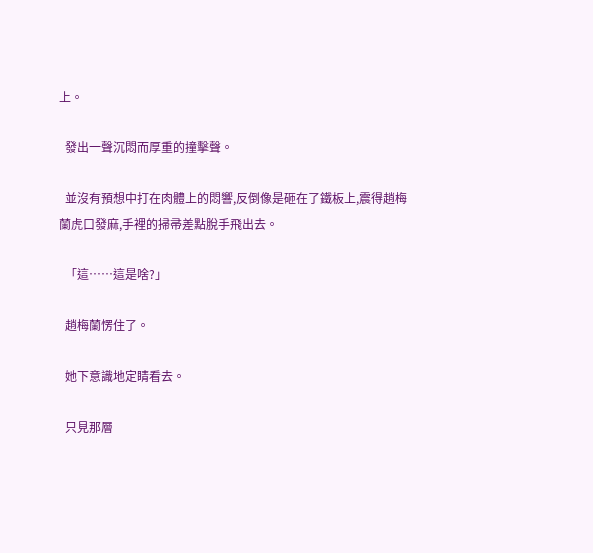上。

  發出一聲沉悶而厚重的撞擊聲。

  並沒有預想中打在肉體上的悶響,反倒像是砸在了鐵板上,震得趙梅蘭虎口發麻,手裡的掃帚差點脫手飛出去。

  「這……這是啥?」

  趙梅蘭愣住了。

  她下意識地定睛看去。

  只見那層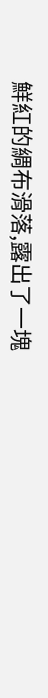鮮紅的綢布滑落,露出了一塊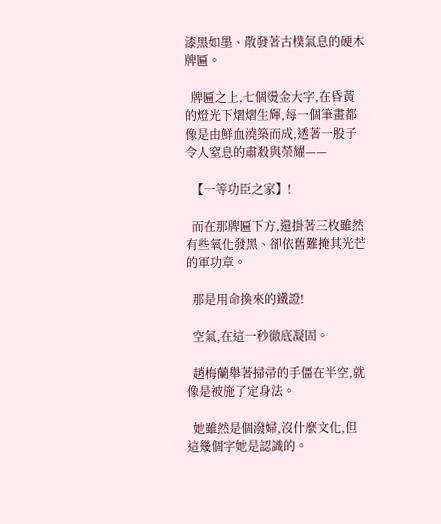漆黑如墨、散發著古樸氣息的硬木牌匾。

  牌匾之上,七個燙金大字,在昏黃的燈光下熠熠生輝,每一個筆畫都像是由鮮血澆築而成,透著一股子令人窒息的肅殺與榮耀——

  【一等功臣之家】!

  而在那牌匾下方,還掛著三枚雖然有些氧化發黑、卻依舊難掩其光芒的軍功章。

  那是用命換來的鐵證!

  空氣,在這一秒徹底凝固。

  趙梅蘭舉著掃帚的手僵在半空,就像是被施了定身法。

  她雖然是個潑婦,沒什麼文化,但這幾個字她是認識的。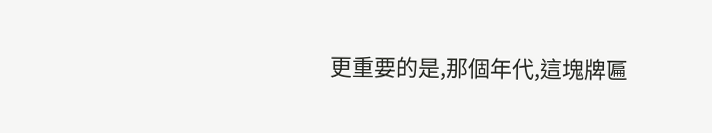更重要的是,那個年代,這塊牌匾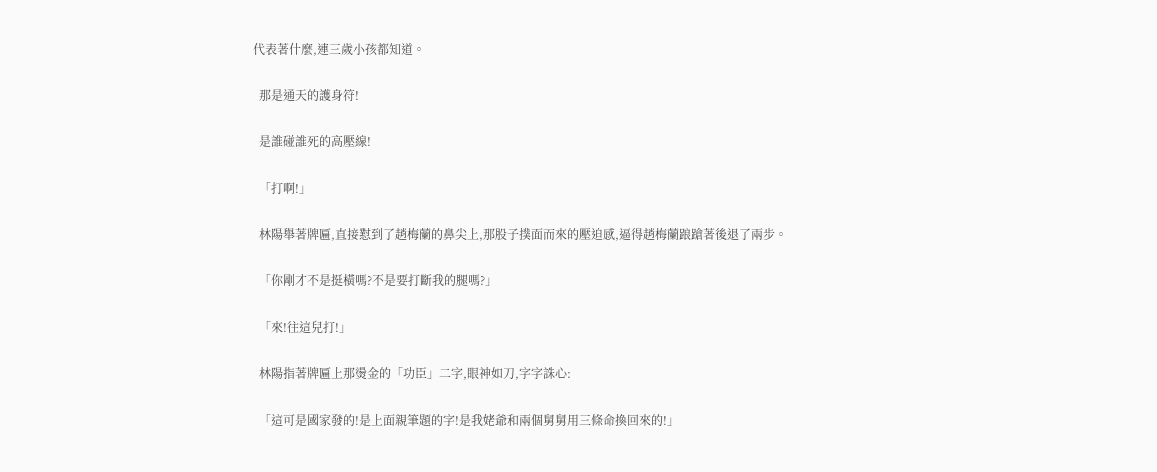代表著什麼,連三歲小孩都知道。

  那是通天的護身符!

  是誰碰誰死的高壓線!

  「打啊!」

  林陽舉著牌匾,直接懟到了趙梅蘭的鼻尖上,那股子撲面而來的壓迫感,逼得趙梅蘭踉蹌著後退了兩步。

  「你剛才不是挺橫嗎?不是要打斷我的腿嗎?」

  「來!往這兒打!」

  林陽指著牌匾上那燙金的「功臣」二字,眼神如刀,字字誅心:

  「這可是國家發的!是上面親筆題的字!是我姥爺和兩個舅舅用三條命換回來的!」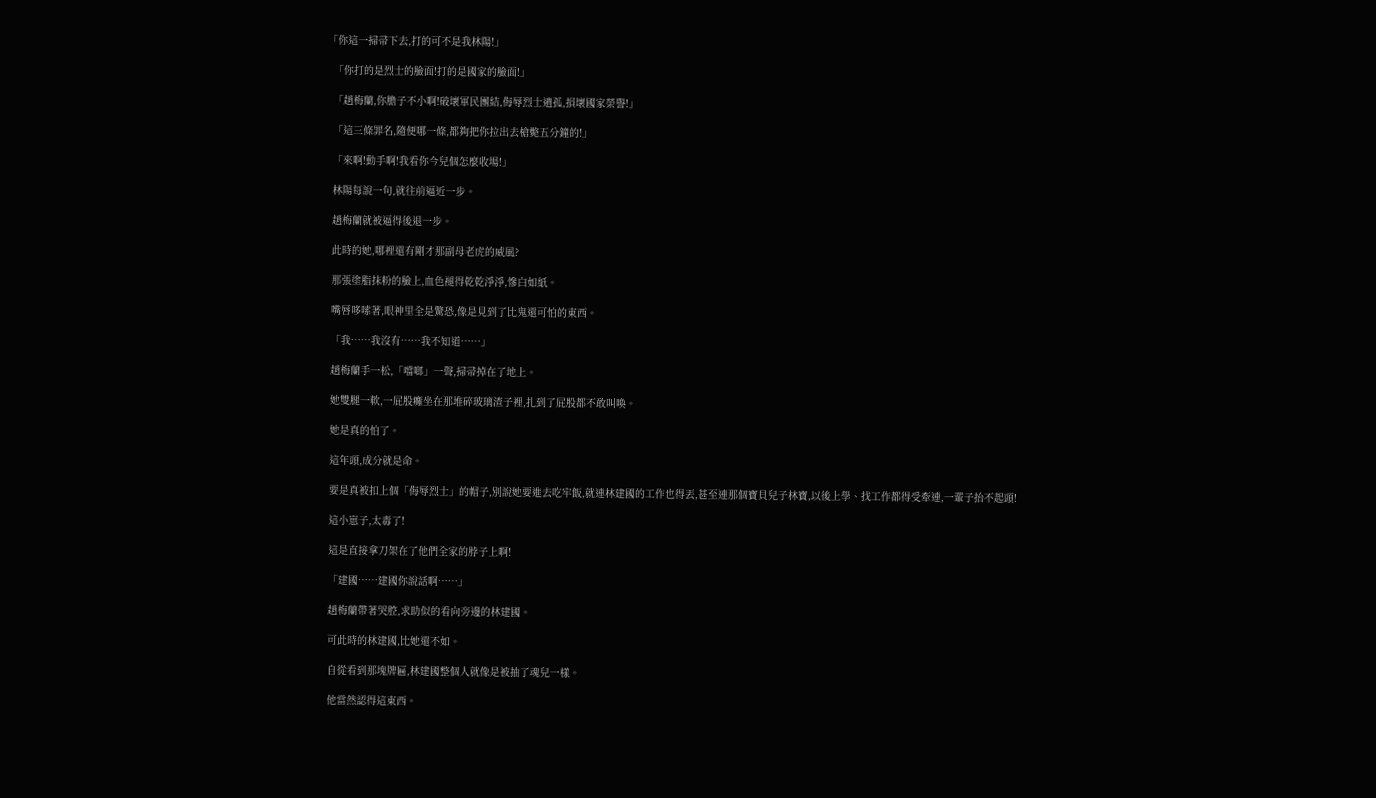「你這一掃帚下去,打的可不是我林陽!」

  「你打的是烈士的臉面!打的是國家的臉面!」

  「趙梅蘭,你膽子不小啊!破壞軍民團結,侮辱烈士遺孤,損壞國家榮譽!」

  「這三條罪名,隨便哪一條,都夠把你拉出去槍斃五分鐘的!」

  「來啊!動手啊!我看你今兒個怎麼收場!」

  林陽每說一句,就往前逼近一步。

  趙梅蘭就被逼得後退一步。

  此時的她,哪裡還有剛才那副母老虎的威風?

  那張塗脂抹粉的臉上,血色褪得乾乾淨淨,慘白如紙。

  嘴唇哆嗦著,眼神里全是驚恐,像是見到了比鬼還可怕的東西。

  「我……我沒有……我不知道……」

  趙梅蘭手一松,「噹啷」一聲,掃帚掉在了地上。

  她雙腿一軟,一屁股癱坐在那堆碎玻璃渣子裡,扎到了屁股都不敢叫喚。

  她是真的怕了。

  這年頭,成分就是命。

  要是真被扣上個「侮辱烈士」的帽子,別說她要進去吃牢飯,就連林建國的工作也得丟,甚至連那個寶貝兒子林寶,以後上學、找工作都得受牽連,一輩子抬不起頭!

  這小崽子,太毒了!

  這是直接拿刀架在了他們全家的脖子上啊!

  「建國……建國你說話啊……」

  趙梅蘭帶著哭腔,求助似的看向旁邊的林建國。

  可此時的林建國,比她還不如。

  自從看到那塊牌匾,林建國整個人就像是被抽了魂兒一樣。

  他當然認得這東西。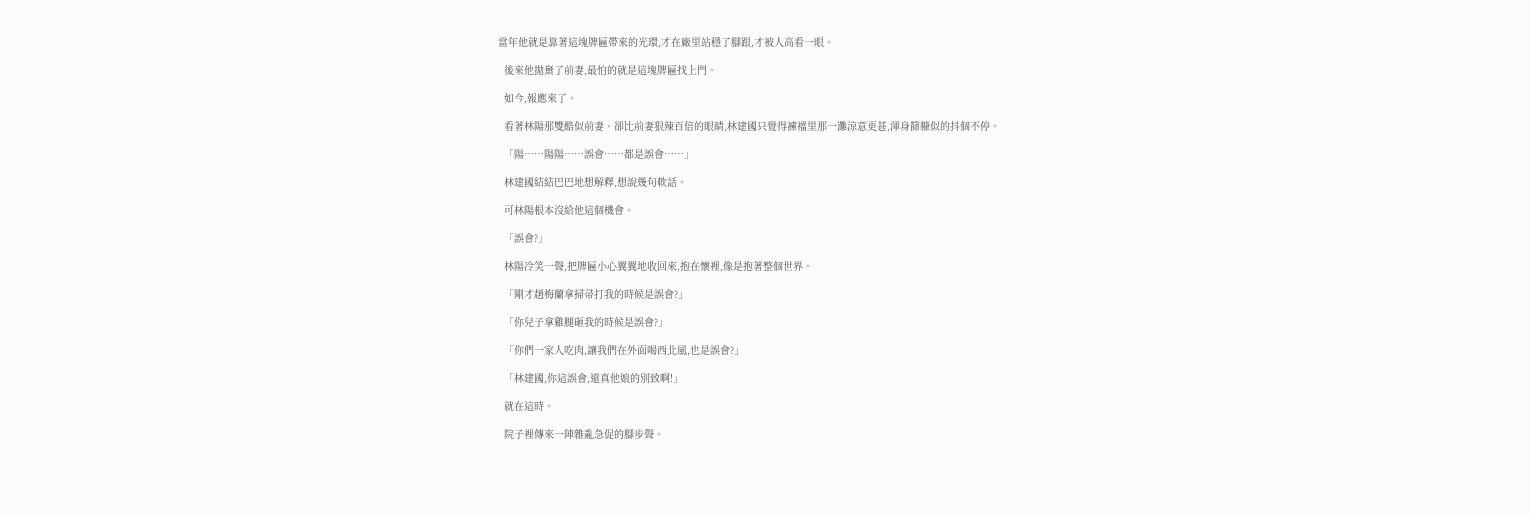當年他就是靠著這塊牌匾帶來的光環,才在廠里站穩了腳跟,才被人高看一眼。

  後來他拋棄了前妻,最怕的就是這塊牌匾找上門。

  如今,報應來了。

  看著林陽那雙酷似前妻、卻比前妻狠辣百倍的眼睛,林建國只覺得褲襠里那一灘涼意更甚,渾身篩糠似的抖個不停。

  「陽……陽陽……誤會……都是誤會……」

  林建國結結巴巴地想解釋,想說幾句軟話。

  可林陽根本沒給他這個機會。

  「誤會?」

  林陽冷笑一聲,把牌匾小心翼翼地收回來,抱在懷裡,像是抱著整個世界。

  「剛才趙梅蘭拿掃帚打我的時候是誤會?」

  「你兒子拿雞腿砸我的時候是誤會?」

  「你們一家人吃肉,讓我們在外面喝西北風,也是誤會?」

  「林建國,你這誤會,還真他娘的別致啊!」

  就在這時。

  院子裡傳來一陣雜亂急促的腳步聲。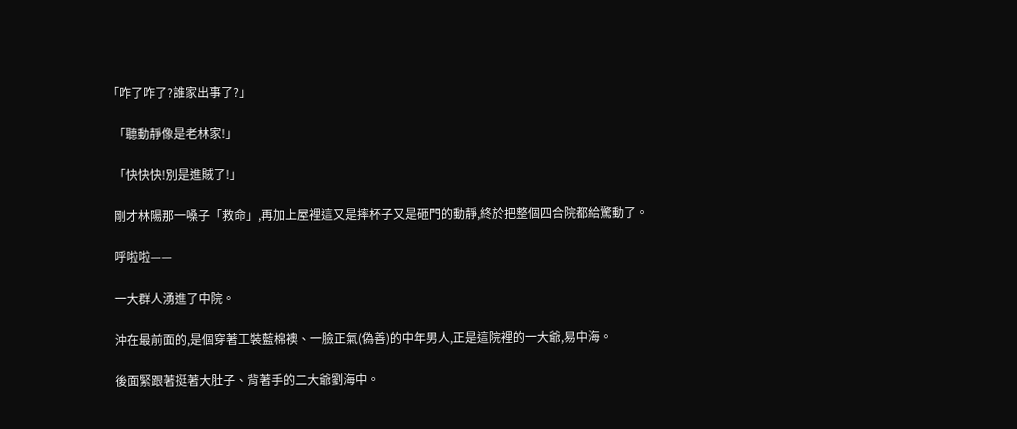「咋了咋了?誰家出事了?」

  「聽動靜像是老林家!」

  「快快快!別是進賊了!」

  剛才林陽那一嗓子「救命」,再加上屋裡這又是摔杯子又是砸門的動靜,終於把整個四合院都給驚動了。

  呼啦啦——

  一大群人湧進了中院。

  沖在最前面的,是個穿著工裝藍棉襖、一臉正氣(偽善)的中年男人,正是這院裡的一大爺,易中海。

  後面緊跟著挺著大肚子、背著手的二大爺劉海中。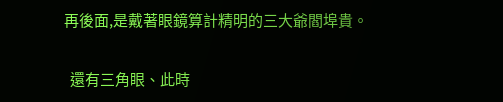再後面,是戴著眼鏡算計精明的三大爺閻埠貴。

  還有三角眼、此時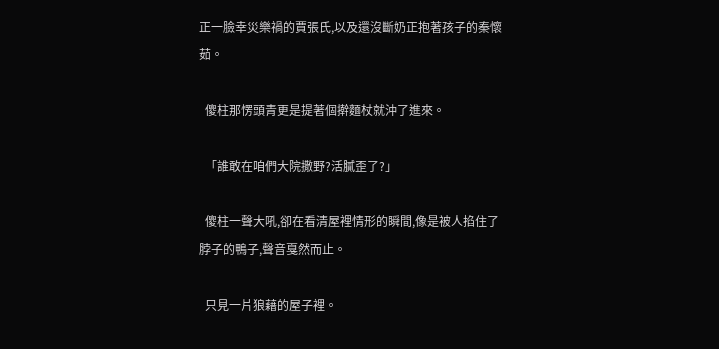正一臉幸災樂禍的賈張氏,以及還沒斷奶正抱著孩子的秦懷茹。

  傻柱那愣頭青更是提著個擀麵杖就沖了進來。

  「誰敢在咱們大院撒野?活膩歪了?」

  傻柱一聲大吼,卻在看清屋裡情形的瞬間,像是被人掐住了脖子的鴨子,聲音戛然而止。

  只見一片狼藉的屋子裡。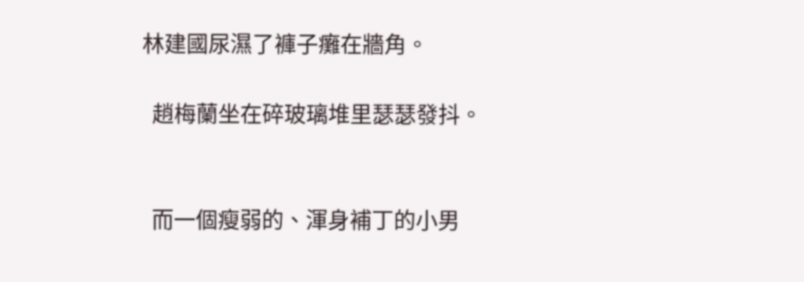林建國尿濕了褲子癱在牆角。

  趙梅蘭坐在碎玻璃堆里瑟瑟發抖。


  而一個瘦弱的、渾身補丁的小男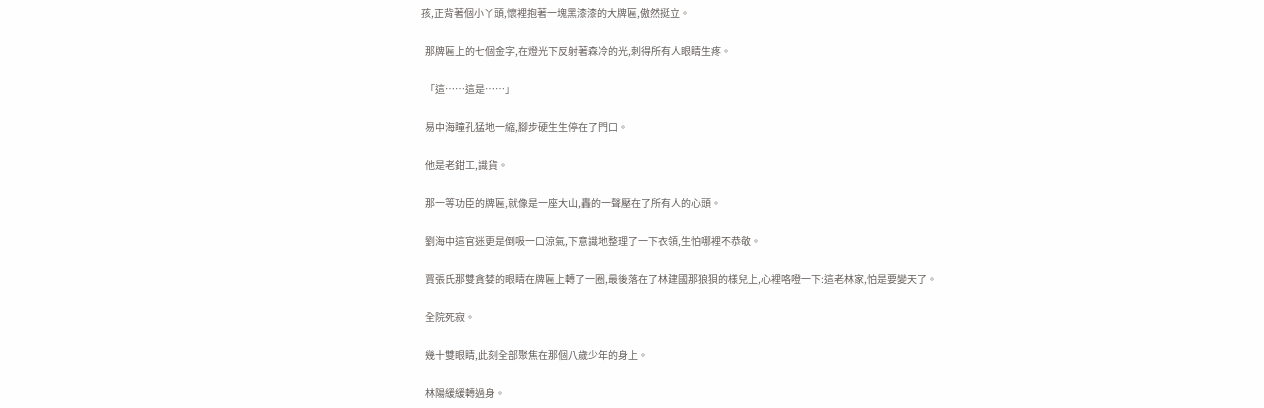孩,正背著個小丫頭,懷裡抱著一塊黑漆漆的大牌匾,傲然挺立。

  那牌匾上的七個金字,在燈光下反射著森冷的光,刺得所有人眼睛生疼。

  「這……這是……」

  易中海瞳孔猛地一縮,腳步硬生生停在了門口。

  他是老鉗工,識貨。

  那一等功臣的牌匾,就像是一座大山,轟的一聲壓在了所有人的心頭。

  劉海中這官迷更是倒吸一口涼氣,下意識地整理了一下衣領,生怕哪裡不恭敬。

  賈張氏那雙貪婪的眼睛在牌匾上轉了一圈,最後落在了林建國那狼狽的樣兒上,心裡咯噔一下:這老林家,怕是要變天了。

  全院死寂。

  幾十雙眼睛,此刻全部聚焦在那個八歲少年的身上。

  林陽緩緩轉過身。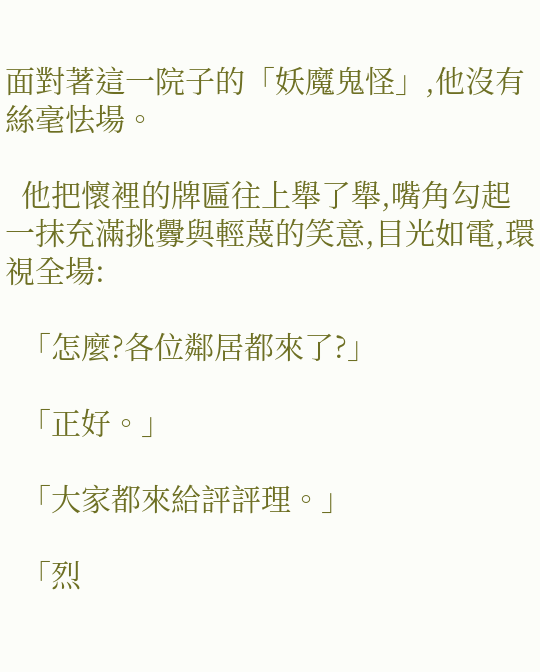面對著這一院子的「妖魔鬼怪」,他沒有絲毫怯場。

  他把懷裡的牌匾往上舉了舉,嘴角勾起一抹充滿挑釁與輕蔑的笑意,目光如電,環視全場:

  「怎麼?各位鄰居都來了?」

  「正好。」

  「大家都來給評評理。」

  「烈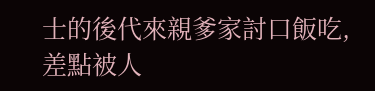士的後代來親爹家討口飯吃,差點被人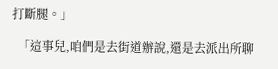打斷腿。」

  「這事兒,咱們是去街道辦說,還是去派出所聊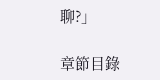聊?」

章節目錄